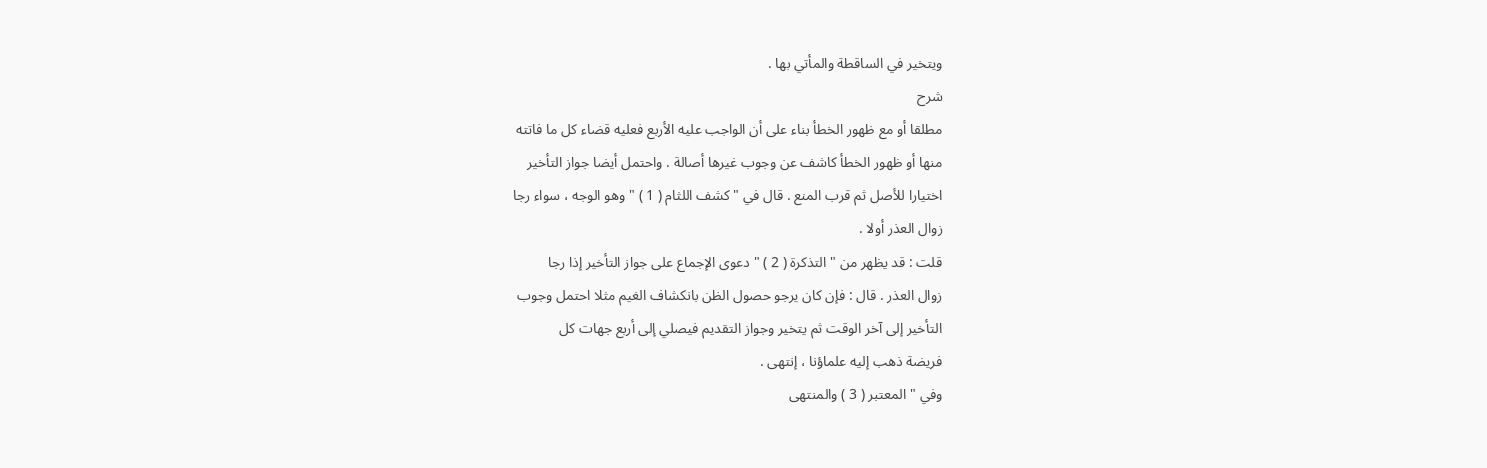ويتخير في الساقطة والمأتي بها .
شرح
مطلقا أو مع ظهور الخطأ بناء على أن الواجب عليه الأربع فعليه قضاء كل ما فاتته
منها أو ظهور الخطأ كاشف عن وجوب غيرها أصالة . واحتمل أيضا جواز التأخير
اختيارا للأصل ثم قرب المنع . قال في " كشف اللثام ( 1 ) " وهو الوجه ، سواء رجا
زوال العذر أولا .
قلت : قد يظهر من " التذكرة ( 2 ) " دعوى الإجماع على جواز التأخير إذا رجا
زوال العذر . قال : فإن كان يرجو حصول الظن بانكشاف الغيم مثلا احتمل وجوب
التأخير إلى آخر الوقت ثم يتخير وجواز التقديم فيصلي إلى أربع جهات كل
فريضة ذهب إليه علماؤنا ، إنتهى .
وفي " المعتبر ( 3 ) والمنتهى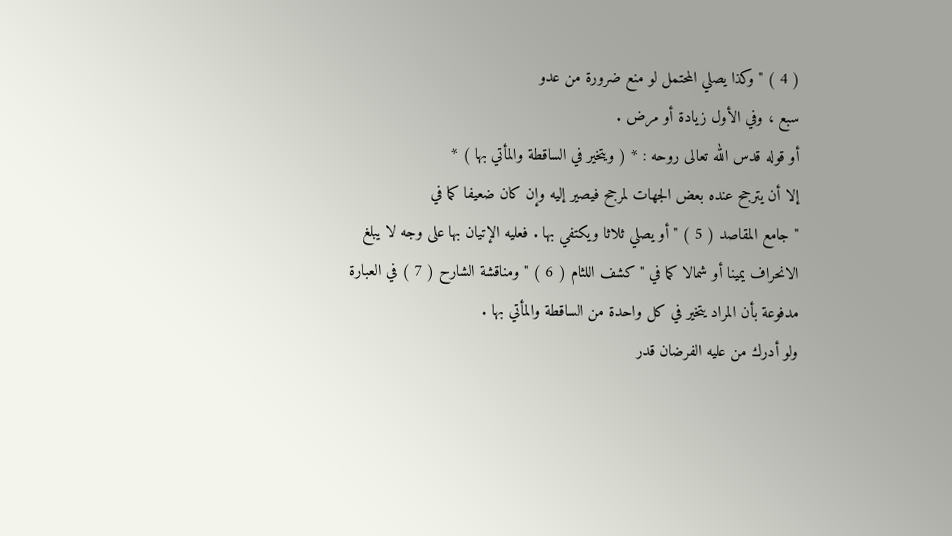( 4 ) " وكذا يصلي المحتمل لو منع ضرورة من عدو
سبع ، وفي الأول زيادة أو مرض .
أو قوله قدس الله تعالى روحه : * ( ويتخير في الساقطة والمأتي بها ) *
إلا أن يترجح عنده بعض الجهات لمرجح فيصير إليه وإن كان ضعيفا كما في
" جامع المقاصد ( 5 ) " أو يصلي ثلاثا ويكتفي بها . فعليه الإتيان بها على وجه لا يبلغ
الانحراف يمينا أو شمالا كما في " كشف اللثام ( 6 ) " ومناقشة الشارح ( 7 ) في العبارة
مدفوعة بأن المراد يتخير في كل واحدة من الساقطة والمأتي بها .
ولو أدرك من عليه الفرضان قدر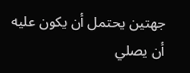جهتين يحتمل أن يكون عليه أن يصلي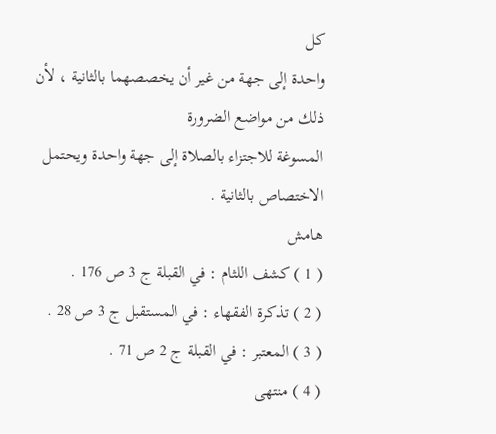كل
واحدة إلى جهة من غير أن يخصصهما بالثانية ، لأن ذلك من مواضع الضرورة
المسوغة للاجتزاء بالصلاة إلى جهة واحدة ويحتمل الاختصاص بالثانية .
هامش
( 1 ) كشف اللثام : في القبلة ج 3 ص 176 .
( 2 ) تذكرة الفقهاء : في المستقبل ج 3 ص 28 .
( 3 ) المعتبر : في القبلة ج 2 ص 71 .
( 4 ) منتهى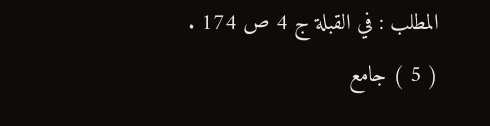المطلب : في القبلة ج 4 ص 174 .
( 5 ) جامع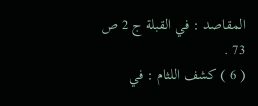المقاصد : في القبلة ج 2 ص 73 .
( 6 ) كشف اللثام : في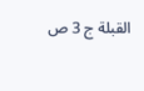القبلة ج 3 ص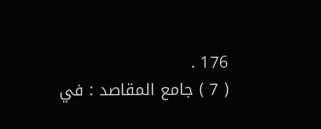176 .
( 7 ) جامع المقاصد : في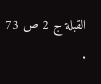القبلة ج 2 ص 73 .